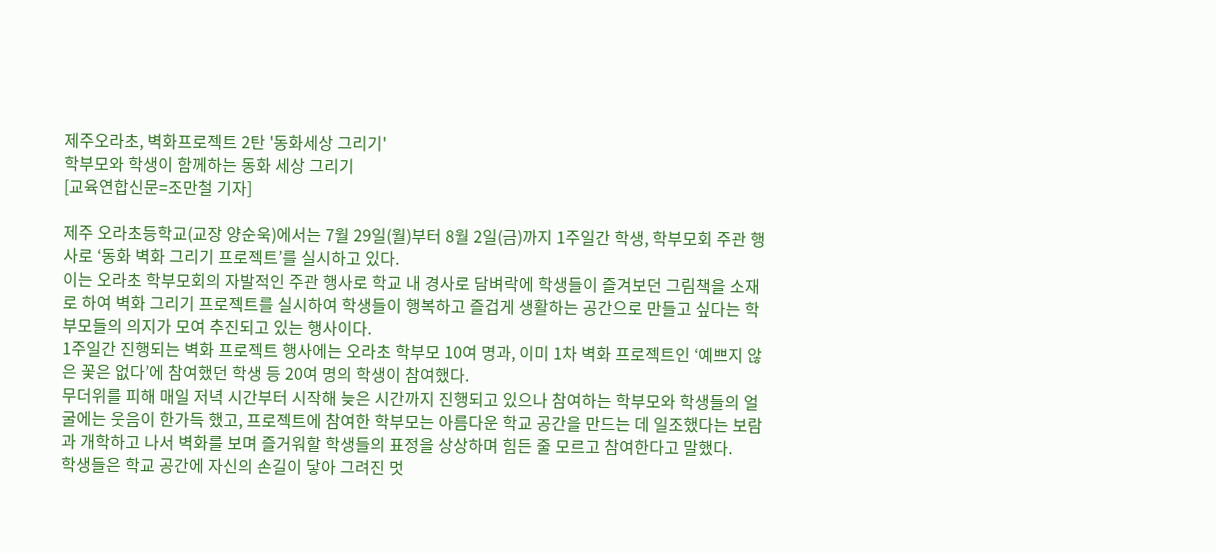제주오라초, 벽화프로젝트 2탄 '동화세상 그리기'
학부모와 학생이 함께하는 동화 세상 그리기
[교육연합신문=조만철 기자]

제주 오라초등학교(교장 양순욱)에서는 7월 29일(월)부터 8월 2일(금)까지 1주일간 학생, 학부모회 주관 행사로 ‘동화 벽화 그리기 프로젝트’를 실시하고 있다.
이는 오라초 학부모회의 자발적인 주관 행사로 학교 내 경사로 담벼락에 학생들이 즐겨보던 그림책을 소재로 하여 벽화 그리기 프로젝트를 실시하여 학생들이 행복하고 즐겁게 생활하는 공간으로 만들고 싶다는 학부모들의 의지가 모여 추진되고 있는 행사이다.
1주일간 진행되는 벽화 프로젝트 행사에는 오라초 학부모 10여 명과, 이미 1차 벽화 프로젝트인 ‘예쁘지 않은 꽃은 없다’에 참여했던 학생 등 20여 명의 학생이 참여했다.
무더위를 피해 매일 저녁 시간부터 시작해 늦은 시간까지 진행되고 있으나 참여하는 학부모와 학생들의 얼굴에는 웃음이 한가득 했고, 프로젝트에 참여한 학부모는 아름다운 학교 공간을 만드는 데 일조했다는 보람과 개학하고 나서 벽화를 보며 즐거워할 학생들의 표정을 상상하며 힘든 줄 모르고 참여한다고 말했다.
학생들은 학교 공간에 자신의 손길이 닿아 그려진 멋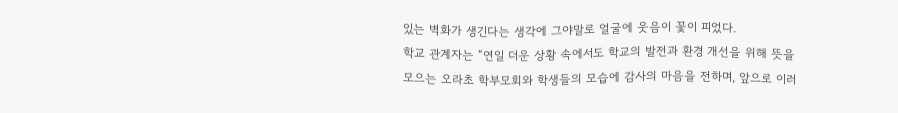있는 벽화가 생긴다는 생각에 그야말로 얼굴에 웃음이 꽃이 피었다.
학교 관계자는 “연일 더운 상황 속에서도 학교의 발전과 환경 개선을 위해 뜻을 모으는 오라초 학부모회와 학생들의 모습에 감사의 마음을 전하며, 앞으로 이러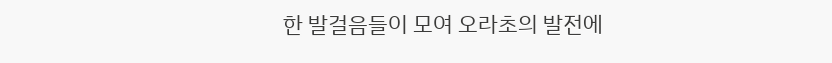한 발걸음들이 모여 오라초의 발전에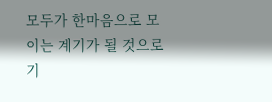모두가 한마음으로 모이는 계기가 될 것으로 기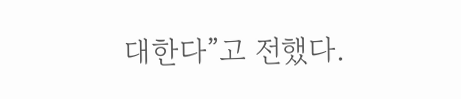대한다”고 전했다.